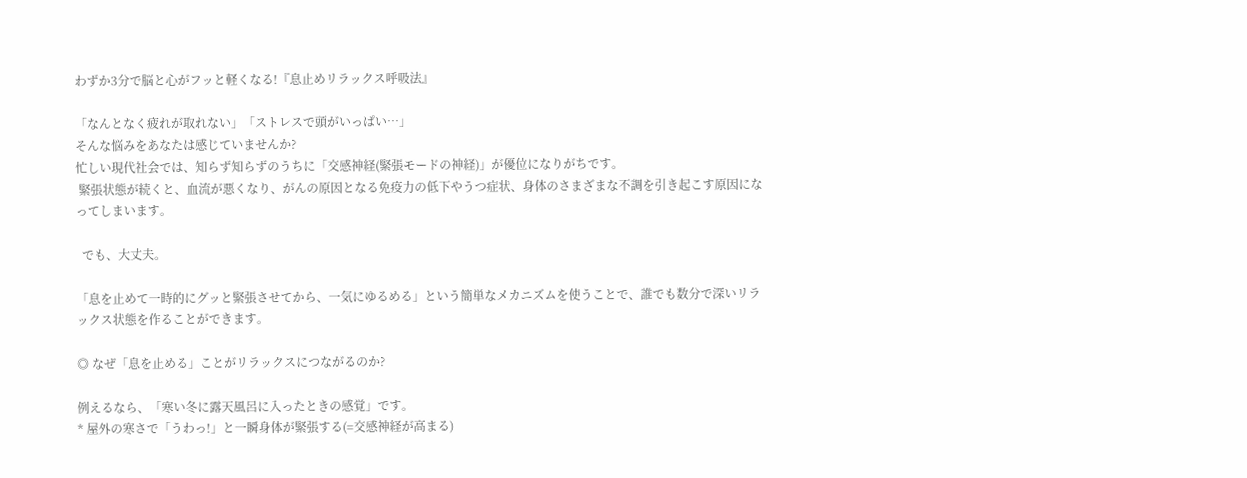わずか3分で脳と心がフッと軽くなる!『息止めリラックス呼吸法』

「なんとなく疲れが取れない」「ストレスで頭がいっぱい…」
そんな悩みをあなたは感じていませんか?
忙しい現代社会では、知らず知らずのうちに「交感神経(緊張モードの神経)」が優位になりがちです。
 緊張状態が続くと、血流が悪くなり、がんの原因となる免疫力の低下やうつ症状、身体のさまざまな不調を引き起こす原因になってしまいます。

  でも、大丈夫。

「息を止めて一時的にグッと緊張させてから、一気にゆるめる」という簡単なメカニズムを使うことで、誰でも数分で深いリラックス状態を作ることができます。

◎ なぜ「息を止める」ことがリラックスにつながるのか?

例えるなら、「寒い冬に露天風呂に入ったときの感覚」です。
* 屋外の寒さで「うわっ!」と一瞬身体が緊張する(=交感神経が高まる)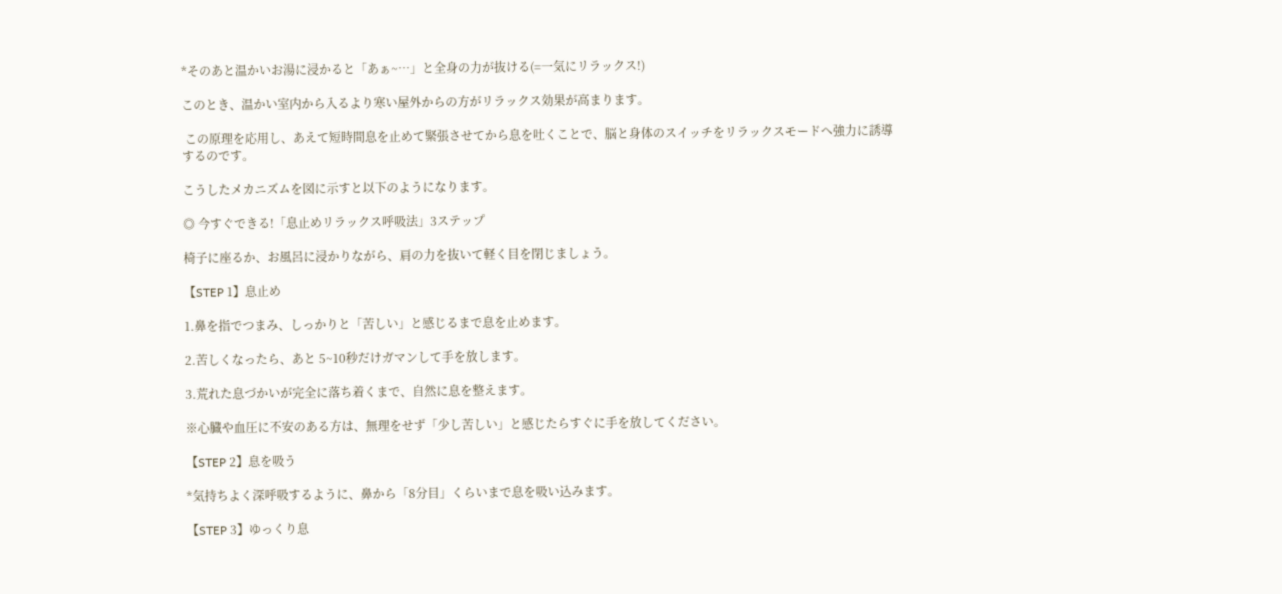*そのあと温かいお湯に浸かると「あぁ~…」と全身の力が抜ける(=一気にリラックス!)

このとき、温かい室内から入るより寒い屋外からの方がリラックス効果が高まります。

 この原理を応用し、あえて短時間息を止めて緊張させてから息を吐くことで、脳と身体のスイッチをリラックスモードへ強力に誘導するのです。

こうしたメカニズムを図に示すと以下のようになります。

◎ 今すぐできる!「息止めリラックス呼吸法」3ステップ

椅子に座るか、お風呂に浸かりながら、肩の力を抜いて軽く目を閉じましょう。

【STEP 1】息止め

1.鼻を指でつまみ、しっかりと「苦しい」と感じるまで息を止めます。

2.苦しくなったら、あと 5~10秒だけガマンして手を放します。

3.荒れた息づかいが完全に落ち着くまで、自然に息を整えます。

※心臓や血圧に不安のある方は、無理をせず「少し苦しい」と感じたらすぐに手を放してください。

【STEP 2】息を吸う

*気持ちよく深呼吸するように、鼻から「8分目」くらいまで息を吸い込みます。

【STEP 3】ゆっくり息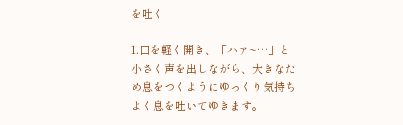を吐く

1.口を軽く開き、「ハァ~…」と小さく声を出しながら、大きなため息をつくようにゆっくり気持ちよく息を吐いてゆきます。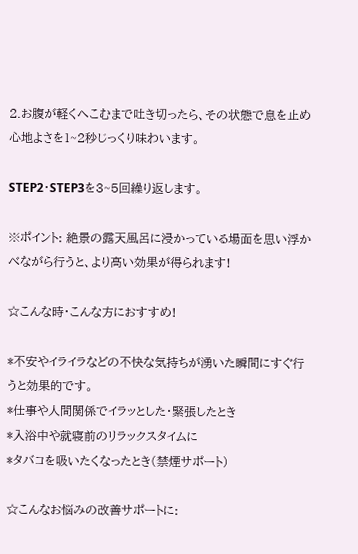2.お腹が軽くへこむまで吐き切ったら、その状態で息を止め心地よさを1~2秒じっくり味わいます。

STEP2・STEP3を3~5回繰り返します。

※ポイント: 絶景の露天風呂に浸かっている場面を思い浮かべながら行うと、より高い効果が得られます!

☆こんな時・こんな方におすすめ!

*不安やイライラなどの不快な気持ちが湧いた瞬間にすぐ行うと効果的です。
*仕事や人間関係でイラッとした・緊張したとき
*入浴中や就寝前のリラックスタイムに
*タバコを吸いたくなったとき(禁煙サポート)

☆こんなお悩みの改善サポートに: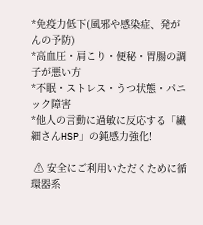*免疫力低下(風邪や感染症、発がんの予防)
*高血圧・肩こり・便秘・胃腸の調子が悪い方
*不眠・ストレス・うつ状態・パニック障害
*他人の言動に過敏に反応する「繊細さんHSP」の鈍感力強化!

 ⚠ 安全にご利用いただくために循環器系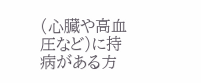(心臓や高血圧など)に持病がある方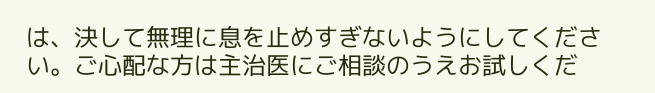は、決して無理に息を止めすぎないようにしてください。ご心配な方は主治医にご相談のうえお試しくだ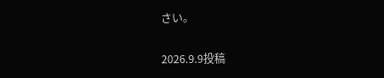さい。

2026.9.9投稿